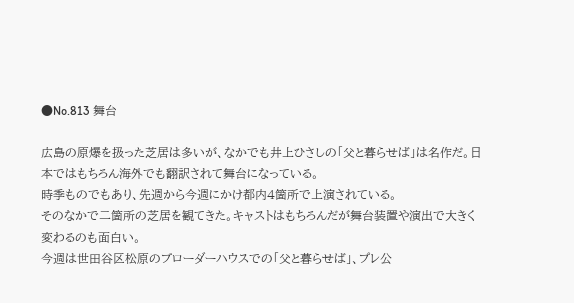●No.813 舞台

広島の原爆を扱った芝居は多いが、なかでも井上ひさしの「父と暮らせば」は名作だ。日本ではもちろん海外でも翻訳されて舞台になっている。
時季ものでもあり、先週から今週にかけ都内4箇所で上演されている。
そのなかで二箇所の芝居を観てきた。キャストはもちろんだが舞台装置や演出で大きく変わるのも面白い。
今週は世田谷区松原のブローダーハウスでの「父と暮らせば」、プレ公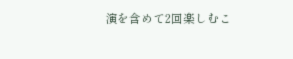演を含めて2回楽しむこ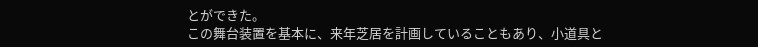とができた。
この舞台装置を基本に、来年芝居を計画していることもあり、小道具と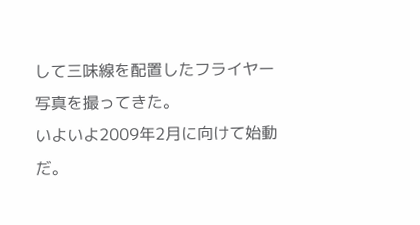して三味線を配置したフライヤー写真を撮ってきた。
いよいよ2009年2月に向けて始動だ。